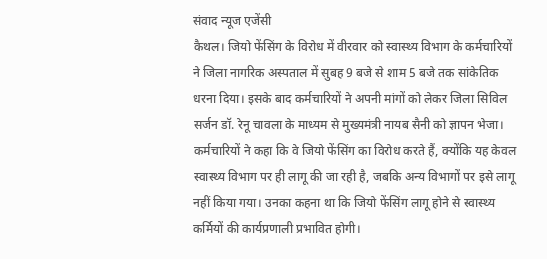संवाद न्यूज एजेंसी
कैथल। जियो फेंसिंग के विरोध में वीरवार को स्वास्थ्य विभाग के कर्मचारियों ने जिला नागरिक अस्पताल में सुबह 9 बजे से शाम 5 बजे तक सांकेतिक धरना दिया। इसके बाद कर्मचारियों ने अपनी मांगों को लेकर जिला सिविल सर्जन डॉ. रेनू चावला के माध्यम से मुख्यमंत्री नायब सैनी को ज्ञापन भेजा।
कर्मचारियों ने कहा कि वे जियो फेंसिंग का विरोध करते हैं, क्योंकि यह केवल स्वास्थ्य विभाग पर ही लागू की जा रही है, जबकि अन्य विभागों पर इसे लागू नहीं किया गया। उनका कहना था कि जियो फेंसिंग लागू होने से स्वास्थ्य कर्मियों की कार्यप्रणाली प्रभावित होगी।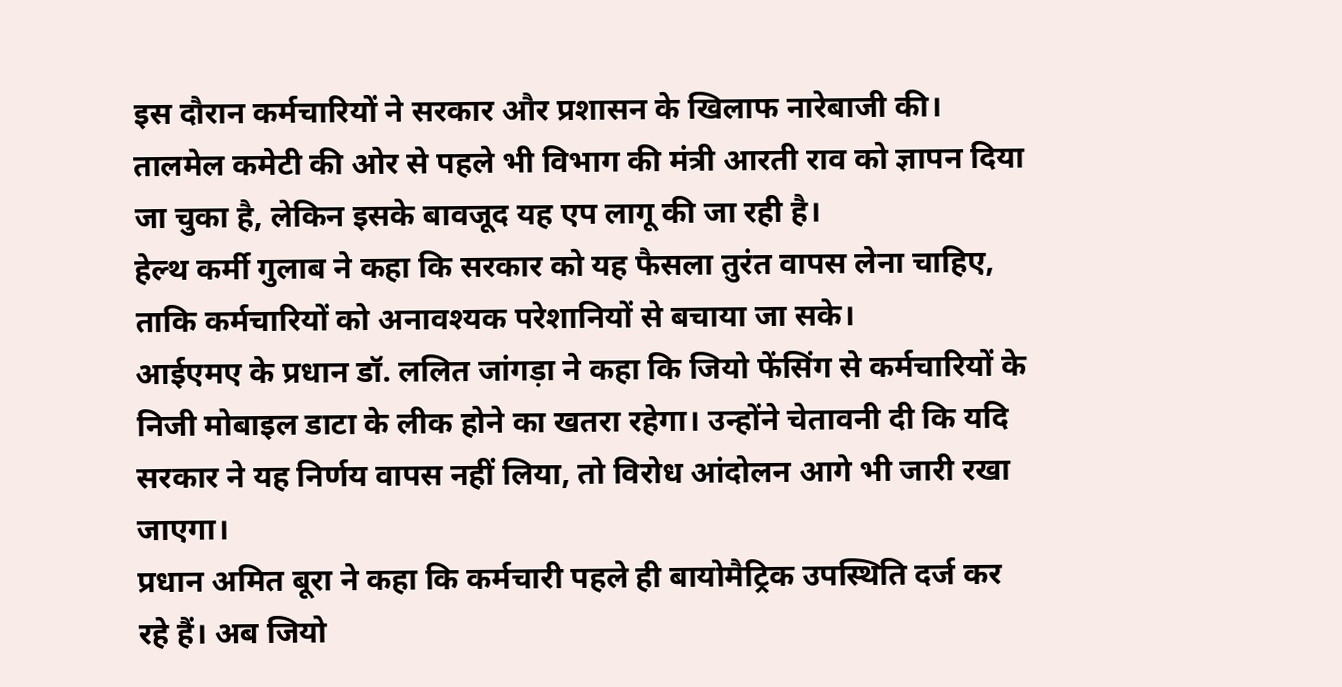इस दौरान कर्मचारियों ने सरकार और प्रशासन के खिलाफ नारेबाजी की। तालमेल कमेटी की ओर से पहले भी विभाग की मंत्री आरती राव को ज्ञापन दिया जा चुका है, लेकिन इसके बावजूद यह एप लागू की जा रही है।
हेल्थ कर्मी गुलाब ने कहा कि सरकार को यह फैसला तुरंत वापस लेना चाहिए, ताकि कर्मचारियों को अनावश्यक परेशानियों से बचाया जा सके।
आईएमए के प्रधान डॉ. ललित जांगड़ा ने कहा कि जियो फेंसिंग से कर्मचारियों के निजी मोबाइल डाटा के लीक होने का खतरा रहेगा। उन्होंने चेतावनी दी कि यदि सरकार ने यह निर्णय वापस नहीं लिया, तो विरोध आंदोलन आगे भी जारी रखा जाएगा।
प्रधान अमित बूरा ने कहा कि कर्मचारी पहले ही बायोमैट्रिक उपस्थिति दर्ज कर रहे हैं। अब जियो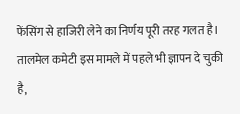फेंसिंग से हाजिरी लेने का निर्णय पूरी तरह गलत है। तालमेल कमेटी इस मामले में पहले भी ज्ञापन दे चुकी है,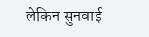लेकिन सुनवाई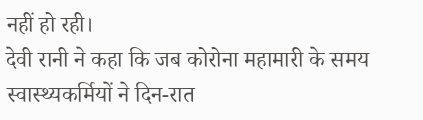नहीं हो रही।
देवी रानी ने कहा कि जब कोरोना महामारी के समय स्वास्थ्यकर्मियों ने दिन-रात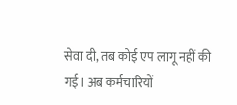सेवा दी, तब कोई एप लागू नहीं की गई। अब कर्मचारियों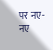पर नए-नए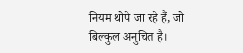नियम थोपे जा रहे हैं, जो बिल्कुल अनुचित है।